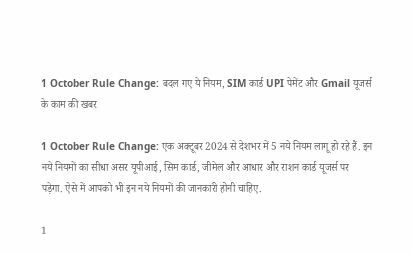1 October Rule Change: बदल गए ये नियम, SIM कार्ड UPI पेमेंट और Gmail यूजर्स के काम की खबर

1 October Rule Change: एक अक्टूबर 2024 से देशभर में 5 नये नियम लागू हो रहे हैं. इन नये नियमों का सीधा असर यूपीआई, सिम कार्ड, जीमेल और आधार और राशन कार्ड यूजर्स पर पड़ेगा. ऐसे में आपको भी इन नये नियमों की जानकारी होनी चाहिए.

1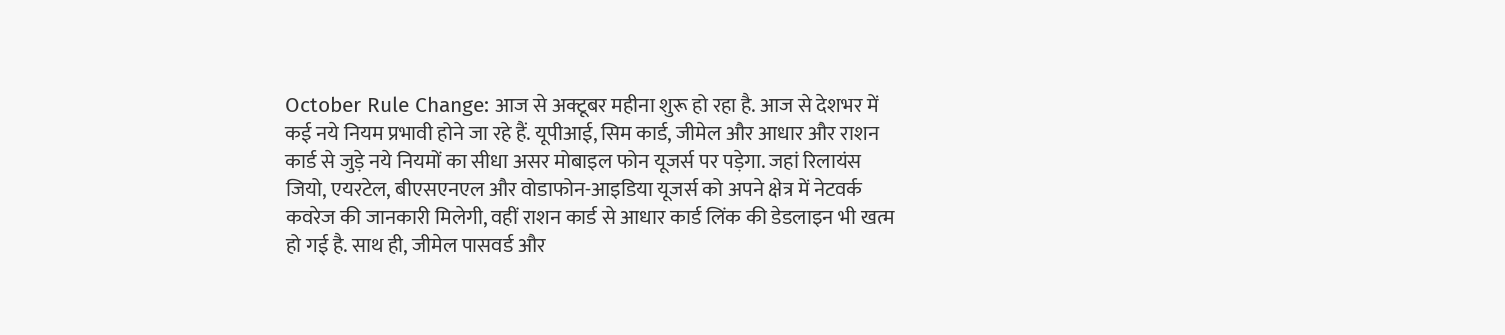October Rule Change: आज से अक्टूबर महीना शुरू हो रहा है. आज से देशभर में कई नये नियम प्रभावी होने जा रहे हैं. यूपीआई, सिम कार्ड, जीमेल और आधार और राशन कार्ड से जुड़े नये नियमों का सीधा असर मोबाइल फोन यूजर्स पर पड़ेगा. जहां रिलायंस जियो, एयरटेल, बीएसएनएल और वोडाफोन-आइडिया यूजर्स को अपने क्षेत्र में नेटवर्क कवरेज की जानकारी मिलेगी, वहीं राशन कार्ड से आधार कार्ड लिंक की डेडलाइन भी खत्म हो गई है. साथ ही, जीमेल पासवर्ड और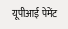यूपीआई पेमेंट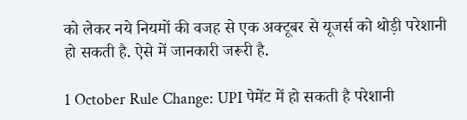को लेकर नये नियमों की वजह से एक अक्टूबर से यूजर्स को थोड़ी परेशानी हो सकती है. ऐसे में जानकारी जरूरी है.

1 October Rule Change: UPI पेमेंट में हो सकती है परेशानी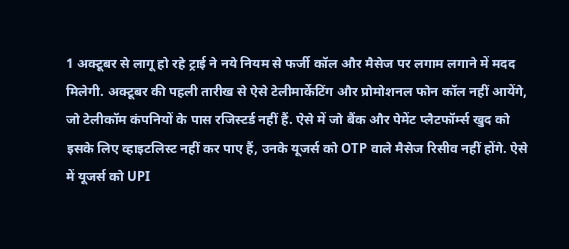1 अक्टूबर से लागू हो रहे ट्राई ने नये नियम से फर्जी कॉल और मैसेज पर लगाम लगाने में मदद मिलेगी. अक्टूबर की पहली तारीख से ऐसे टेलीमार्केटिंग और प्रोमोशनल फोन कॉल नहीं आयेंगे, जो टेलीकॉम कंपनियों के पास रजिस्टर्ड नहीं हैं. ऐसे में जो बैंक और पेमेंट प्लैटफॉर्म्स खुद को इसके लिए व्हाइटलिस्ट नहीं कर पाए हैं, उनके यूजर्स को OTP वाले मैसेज रिसीव नहीं होंगे. ऐसे में यूजर्स को UPI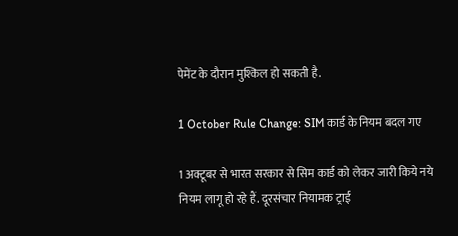पेमेंट के दौरान मुश्किल हो सकती है.

1 October Rule Change: SIM कार्ड के नियम बदल गए

1 अक्टूबर से भारत सरकार से सिम कार्ड को लेकर जारी किये नये नियम लागू हो रहे हैं. दूरसंचार नियामक ट्राई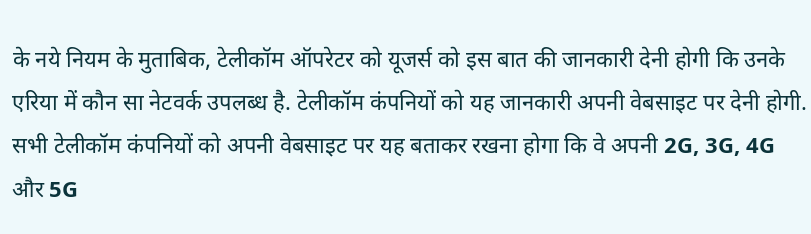के नये नियम के मुताबिक, टेलीकॉम ऑपरेटर को यूजर्स को इस बात की जानकारी देनी होगी कि उनके एरिया में कौन सा नेटवर्क उपलब्ध है. टेलीकॉम कंपनियों को यह जानकारी अपनी वेबसाइट पर देनी होगी. सभी टेलीकॉम कंपनियों को अपनी वेबसाइट पर यह बताकर रखना होगा कि वे अपनी 2G, 3G, 4G और 5G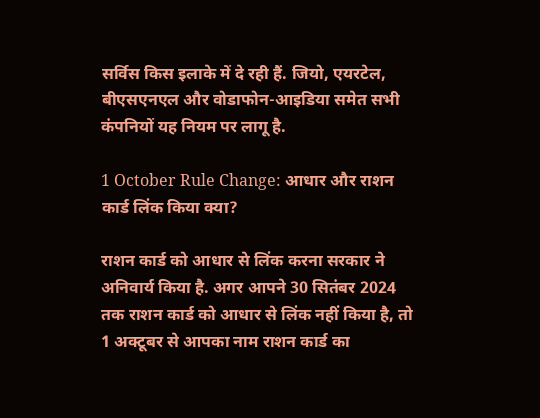सर्विस किस इलाके में दे रही हैं. जियो, एयरटेल, बीएसएनएल और वोडाफोन-आइडिया समेत सभी कंपनियों यह नियम पर लागू है.

1 October Rule Change: आधार और राशन कार्ड लिंक किया क्या?

राशन कार्ड को आधार से लिंक करना सरकार ने अनिवार्य किया है. अगर आपने 30 सितंबर 2024 तक राशन कार्ड को आधार से लिंक नहीं किया है, तो 1 अक्टूबर से आपका नाम राशन कार्ड का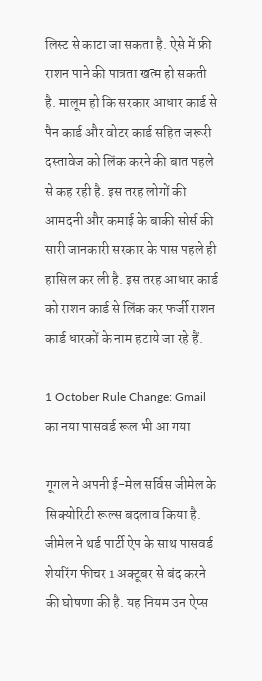लिस्ट से काटा जा सकता है. ऐसे में फ्री राशन पाने की पात्रता खत्म हो सकती है. मालूम हो कि सरकार आधार कार्ड से पैन कार्ड और वोटर कार्ड सहित जरूरी दस्तावेज को लिंक करने की बात पहले से कह रही है. इस तरह लोगों की आमदनी और कमाई के बाकी सोर्स की सारी जानकारी सरकार के पास पहले ही हासिल कर ली है. इस तरह आधार कार्ड को राशन कार्ड से लिंक कर फर्जी राशन कार्ड धारकों के नाम हटाये जा रहे हैं.

1 October Rule Change: Gmail का नया पासवर्ड रूल भी आ गया

गूगल ने अपनी ई-मेल सर्विस जीमेल के सिक्योरिटी रूल्स बदलाव किया है. जीमेल ने थर्ड पार्टी ऐप के साथ पासवर्ड शेयरिंग फीचर 1 अक्टूबर से बंद करने की घोषणा की है. यह नियम उन ऐप्स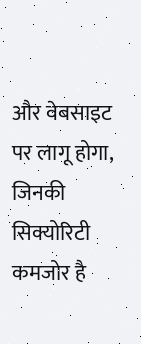और वेबसाइट पर लागू होगा, जिनकी सिक्योरिटी कमजोर है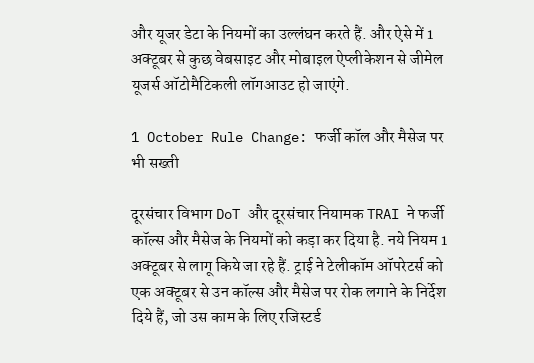और यूजर डेटा के नियमों का उल्लंघन करते हैं. और ऐसे में 1 अक्टूबर से कुछ वेबसाइट और मोबाइल ऐप्लीकेशन से जीमेल यूजर्स ऑटोमैटिकली लॉगआउट हो जाएंगे.

1 October Rule Change: फर्जी कॉल और मैसेज पर भी सख्ती

दूरसंचार विभाग DoT और दूरसंचार नियामक TRAI ने फर्जी कॉल्स और मैसेज के नियमों को कड़ा कर दिया है. नये नियम 1 अक्टूबर से लागू किये जा रहे हैं. ट्राई ने टेलीकॉम ऑपरेटर्स को एक अक्टूबर से उन कॉल्स और मैसेज पर रोक लगाने के निर्देश दिये हैं, जो उस काम के लिए रजिस्टर्ड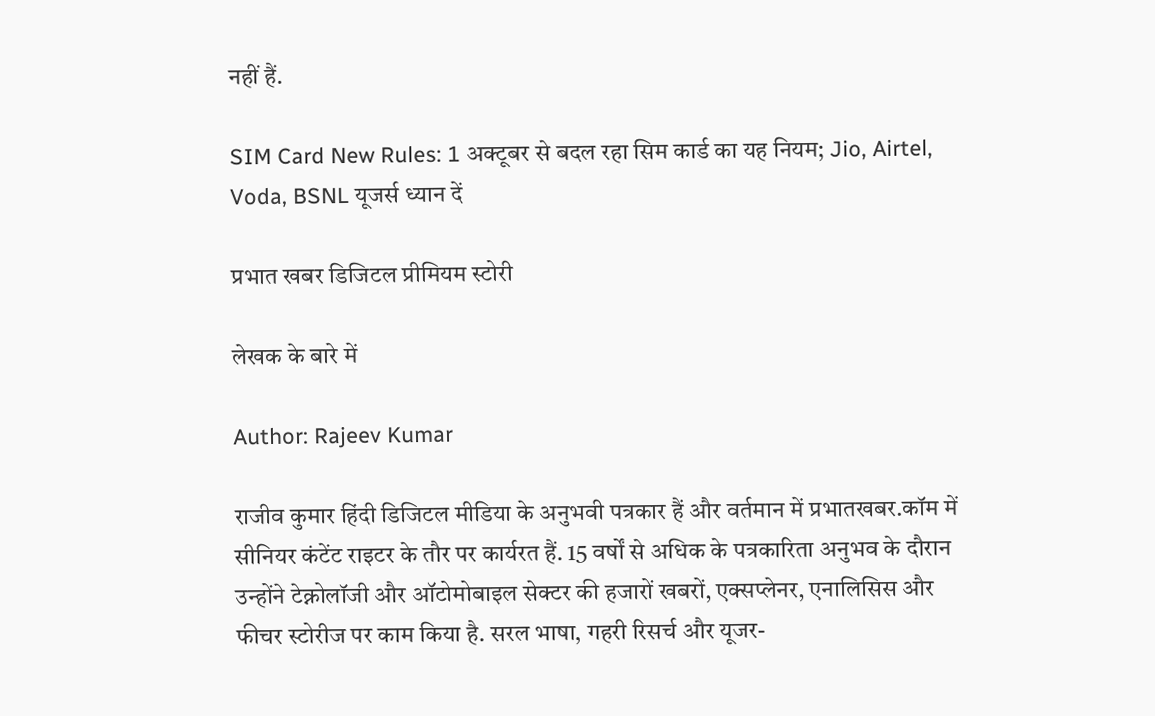नहीं हैं.

SIM Card New Rules: 1 अक्टूबर से बदल रहा सिम कार्ड का यह नियम; Jio, Airtel, Voda, BSNL यूजर्स ध्यान दें

प्रभात खबर डिजिटल प्रीमियम स्टोरी

लेखक के बारे में

Author: Rajeev Kumar

राजीव कुमार हिंदी डिजिटल मीडिया के अनुभवी पत्रकार हैं और वर्तमान में प्रभातखबर.कॉम में सीनियर कंटेंट राइटर के तौर पर कार्यरत हैं. 15 वर्षों से अधिक के पत्रकारिता अनुभव के दौरान उन्होंने टेक्नोलॉजी और ऑटोमोबाइल सेक्टर की हजारों खबरों, एक्सप्लेनर, एनालिसिस और फीचर स्टोरीज पर काम किया है. सरल भाषा, गहरी रिसर्च और यूजर-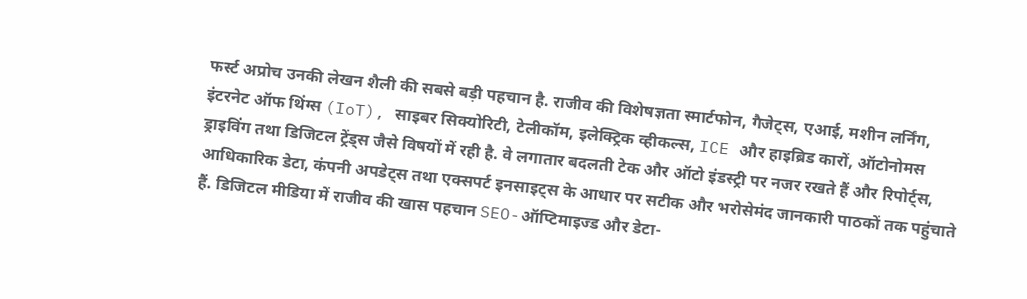फर्स्ट अप्रोच उनकी लेखन शैली की सबसे बड़ी पहचान है. राजीव की विशेषज्ञता स्मार्टफोन, गैजेट्स, एआई, मशीन लर्निंग, इंटरनेट ऑफ थिंग्स (IoT), साइबर सिक्योरिटी, टेलीकॉम, इलेक्ट्रिक व्हीकल्स, ICE और हाइब्रिड कारों, ऑटोनोमस ड्राइविंग तथा डिजिटल ट्रेंड्स जैसे विषयों में रही है. वे लगातार बदलती टेक और ऑटो इंडस्ट्री पर नजर रखते हैं और रिपोर्ट्स, आधिकारिक डेटा, कंपनी अपडेट्स तथा एक्सपर्ट इनसाइट्स के आधार पर सटीक और भरोसेमंद जानकारी पाठकों तक पहुंचाते हैं. डिजिटल मीडिया में राजीव की खास पहचान SEO-ऑप्टिमाइज्ड और डेटा-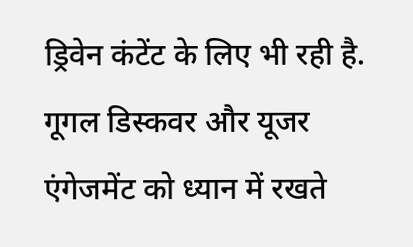ड्रिवेन कंटेंट के लिए भी रही है. गूगल डिस्कवर और यूजर एंगेजमेंट को ध्यान में रखते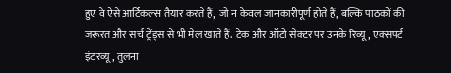हुए वे ऐसे आर्टिकल्स तैयार करते हैं, जो न केवल जानकारीपूर्ण होते हैं, बल्कि पाठकों की जरूरत और सर्च ट्रेंड्स से भी मेल खाते हैं. टेक और ऑटो सेक्टर पर उनके रिव्यू, एक्सपर्ट इंटरव्यू, तुलना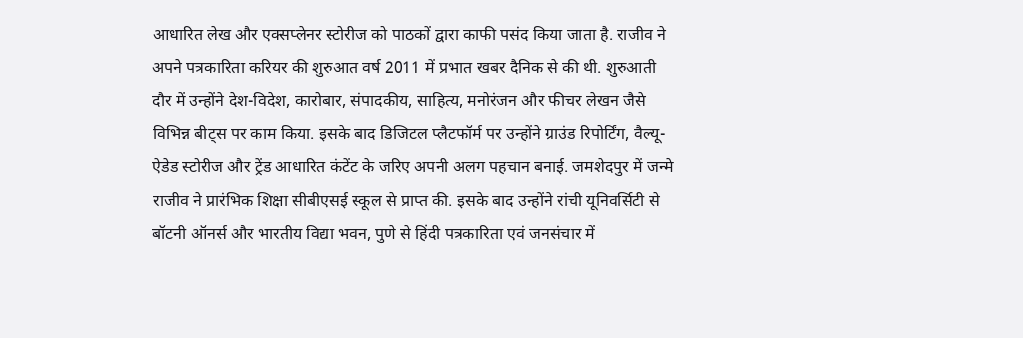आधारित लेख और एक्सप्लेनर स्टोरीज को पाठकों द्वारा काफी पसंद किया जाता है. राजीव ने अपने पत्रकारिता करियर की शुरुआत वर्ष 2011 में प्रभात खबर दैनिक से की थी. शुरुआती दौर में उन्होंने देश-विदेश, कारोबार, संपादकीय, साहित्य, मनोरंजन और फीचर लेखन जैसे विभिन्न बीट्स पर काम किया. इसके बाद डिजिटल प्लैटफॉर्म पर उन्होंने ग्राउंड रिपोर्टिंग, वैल्यू-ऐडेड स्टोरीज और ट्रेंड आधारित कंटेंट के जरिए अपनी अलग पहचान बनाई. जमशेदपुर में जन्मे राजीव ने प्रारंभिक शिक्षा सीबीएसई स्कूल से प्राप्त की. इसके बाद उन्होंने रांची यूनिवर्सिटी से बॉटनी ऑनर्स और भारतीय विद्या भवन, पुणे से हिंदी पत्रकारिता एवं जनसंचार में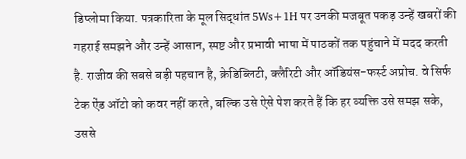डिप्लोमा किया. पत्रकारिता के मूल सिद्धांत 5Ws+1H पर उनकी मजबूत पकड़ उन्हें खबरों की गहराई समझने और उन्हें आसान, स्पष्ट और प्रभावी भाषा में पाठकों तक पहुंचाने में मदद करती है. राजीव की सबसे बड़ी पहचान है, क्रेडिब्लिटी, क्लैरिटी और ऑडियंस-फर्स्ट अप्रोच. वे सिर्फ टेक ऐंड ऑटो को कवर नहीं करते, बल्कि उसे ऐसे पेश करते हैं कि हर व्यक्ति उसे समझ सके, उससे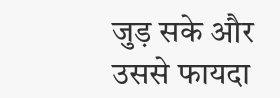जुड़ सके और उससे फायदा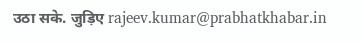उठा सके. जुड़िए rajeev.kumar@prabhatkhabar.in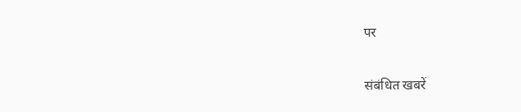पर

संबंधित खबरें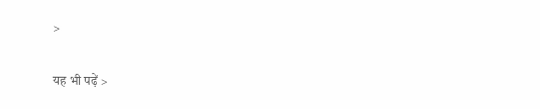>

यह भी पढ़ें >